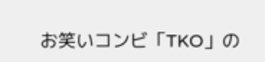お笑いコンビ「TKO」の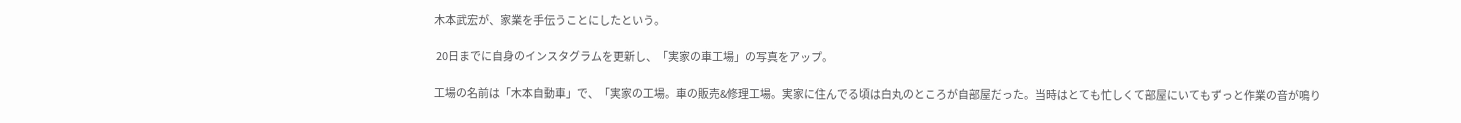木本武宏が、家業を手伝うことにしたという。

 20日までに自身のインスタグラムを更新し、「実家の車工場」の写真をアップ。

工場の名前は「木本自動車」で、「実家の工場。車の販売&修理工場。実家に住んでる頃は白丸のところが自部屋だった。当時はとても忙しくて部屋にいてもずっと作業の音が鳴り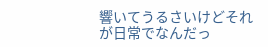響いてうるさいけどそれが日常でなんだっ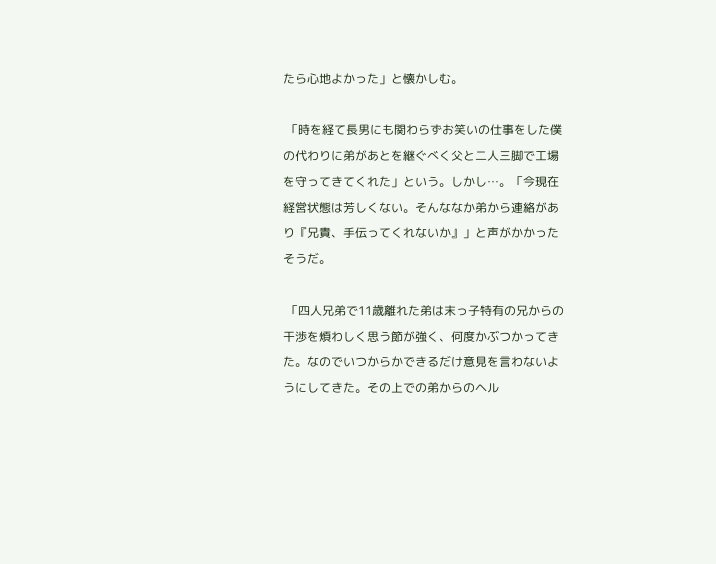たら心地よかった」と懐かしむ。

 「時を経て長男にも関わらずお笑いの仕事をした僕の代わりに弟があとを継ぐべく父と二人三脚で工場を守ってきてくれた」という。しかし…。「今現在経営状態は芳しくない。そんななか弟から連絡があり『兄貴、手伝ってくれないか』」と声がかかったそうだ。

 「四人兄弟で11歳離れた弟は末っ子特有の兄からの干渉を煩わしく思う節が強く、何度かぶつかってきた。なのでいつからかできるだけ意見を言わないようにしてきた。その上での弟からのヘル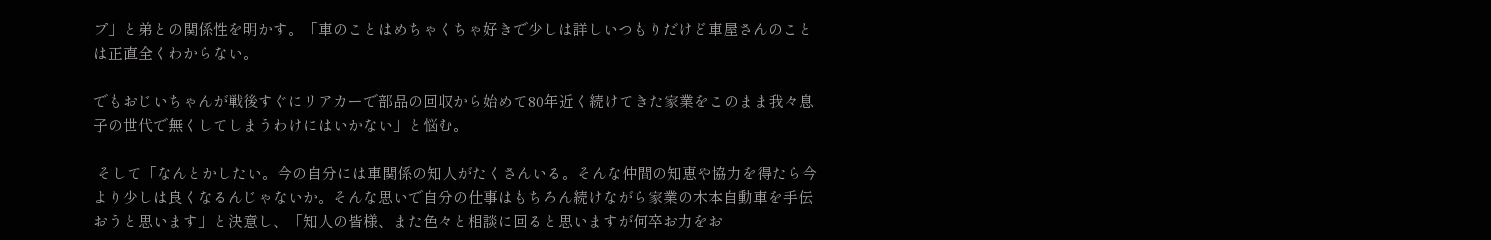プ」と弟との関係性を明かす。「車のことはめちゃくちゃ好きで少しは詳しいつもりだけど車屋さんのことは正直全くわからない。

でもおじいちゃんが戦後すぐにリアカーで部品の回収から始めて80年近く続けてきた家業をこのまま我々息子の世代で無くしてしまうわけにはいかない」と悩む。

 そして「なんとかしたい。今の自分には車関係の知人がたくさんいる。そんな仲間の知恵や協力を得たら今より少しは良くなるんじゃないか。そんな思いで自分の仕事はもちろん続けながら家業の木本自動車を手伝おうと思います」と決意し、「知人の皆様、また色々と相談に回ると思いますが何卒お力をお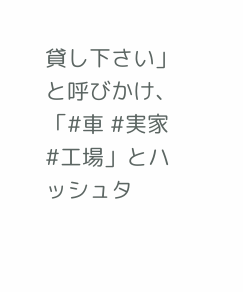貸し下さい」と呼びかけ、「#車 #実家 #工場」とハッシュタ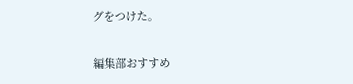グをつけた。

編集部おすすめ